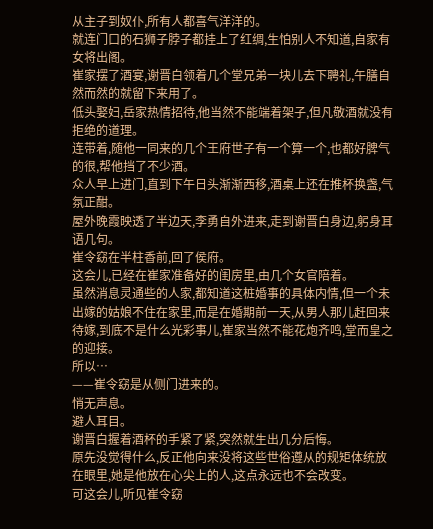从主子到奴仆,所有人都喜气洋洋的。
就连门口的石狮子脖子都挂上了红绸,生怕别人不知道,自家有女将出阁。
崔家摆了酒宴,谢晋白领着几个堂兄弟一块儿去下聘礼,午膳自然而然的就留下来用了。
低头娶妇,岳家热情招待,他当然不能端着架子,但凡敬酒就没有拒绝的道理。
连带着,随他一同来的几个王府世子有一个算一个,也都好脾气的很,帮他挡了不少酒。
众人早上进门,直到下午日头渐渐西移,酒桌上还在推杯换盏,气氛正酣。
屋外晚霞映透了半边天,李勇自外进来,走到谢晋白身边,躬身耳语几句。
崔令窈在半柱香前,回了侯府。
这会儿,已经在崔家准备好的闺房里,由几个女官陪着。
虽然消息灵通些的人家,都知道这桩婚事的具体内情,但一个未出嫁的姑娘不住在家里,而是在婚期前一天,从男人那儿赶回来待嫁,到底不是什么光彩事儿,崔家当然不能花炮齐鸣,堂而皇之的迎接。
所以…
——崔令窈是从侧门进来的。
悄无声息。
避人耳目。
谢晋白握着酒杯的手紧了紧,突然就生出几分后悔。
原先没觉得什么,反正他向来没将这些世俗遵从的规矩体统放在眼里,她是他放在心尖上的人,这点永远也不会改变。
可这会儿,听见崔令窈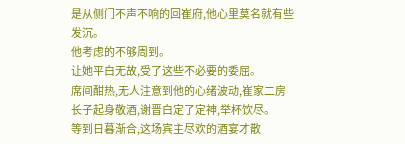是从侧门不声不响的回崔府,他心里莫名就有些发沉。
他考虑的不够周到。
让她平白无故,受了这些不必要的委屈。
席间酣热,无人注意到他的心绪波动,崔家二房长子起身敬酒,谢晋白定了定神,举杯饮尽。
等到日暮渐合,这场宾主尽欢的酒宴才散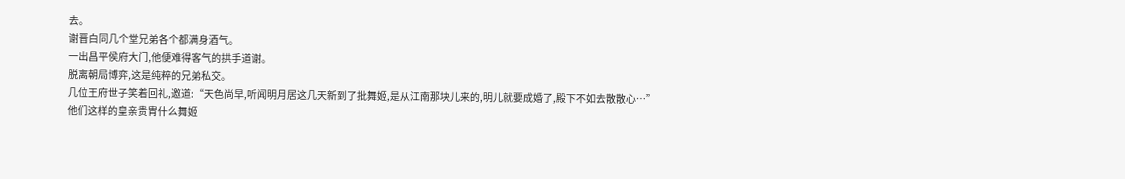去。
谢晋白同几个堂兄弟各个都满身酒气。
一出昌平侯府大门,他便难得客气的拱手道谢。
脱离朝局博弈,这是纯粹的兄弟私交。
几位王府世子笑着回礼,邀道:“天色尚早,听闻明月居这几天新到了批舞姬,是从江南那块儿来的,明儿就要成婚了,殿下不如去散散心…”
他们这样的皇亲贵胄什么舞姬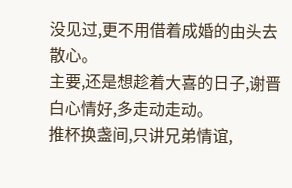没见过,更不用借着成婚的由头去散心。
主要,还是想趁着大喜的日子,谢晋白心情好,多走动走动。
推杯换盏间,只讲兄弟情谊,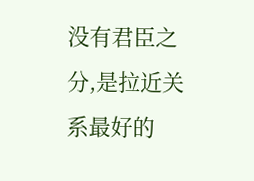没有君臣之分,是拉近关系最好的